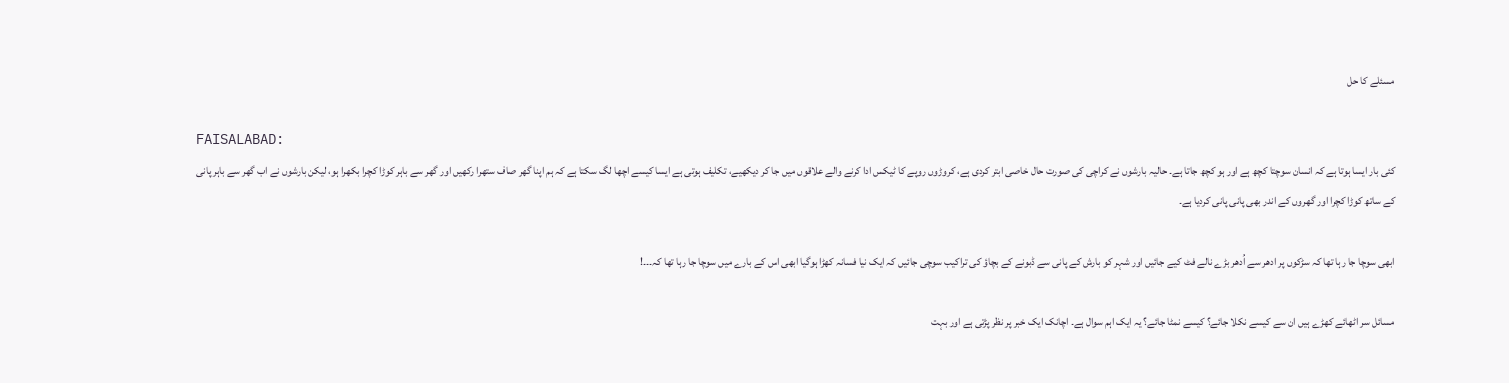مسئلے کا حل

FAISALABAD:
کئی بار ایسا ہوتا ہے کہ انسان سوچتا کچھ ہے اور ہو کچھ جاتا ہے۔ حالیہ بارشوں نے کراچی کی صورت حال خاصی ابتر کردی ہے، کروڑوں روپے کا ٹیکس ادا کرنے والے علاقوں میں جا کر دیکھیے، تکلیف ہوتی ہے ایسا کیسے اچھا لگ سکتا ہے کہ ہم اپنا گھر صاف ستھرا رکھیں اور گھر سے باہر کوڑا کچرا بکھرا ہو، لیکن بارشوں نے اب گھر سے باہر پانی کے ساتھ کوڑا کچرا اور گھروں کے اندر بھی پانی پانی کردیا ہے۔

ابھی سوچا جا رہا تھا کہ سڑکوں پر ادھر سے اُدھر بڑے نالے فٹ کیے جائیں اور شہر کو بارش کے پانی سے ڈبونے کے بچاؤ کی تراکیب سوچی جائیں کہ ایک نیا فسانہ کھڑا ہوگیا ابھی اس کے بارے میں سوچا جا رہا تھا کہ۔۔۔!

مسائل سر اٹھائے کھڑے ہیں ان سے کیسے نکلا جائے؟ کیسے نمٹا جائے؟ یہ ایک اہم سوال ہے۔ اچانک ایک خبر پر نظر پڑتی ہے اور بہت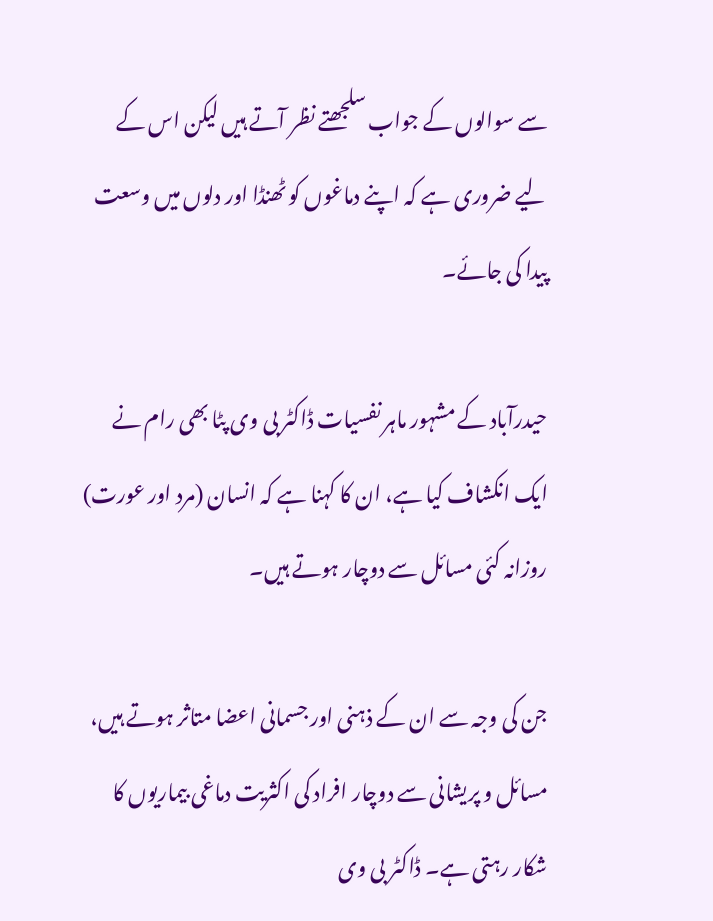سے سوالوں کے جواب سلجھتے نظر آتے ہیں لیکن اس کے لیے ضروری ہے کہ اپنے دماغوں کو ٹھنڈا اور دلوں میں وسعت پیدا کی جائے۔

حیدرآباد کے مشہور ماہر نفسیات ڈاکٹر بی وی پٹا بھی رام نے ایک انکشاف کیا ہے، ان کا کہنا ہے کہ انسان (مرد اور عورت) روزانہ کئی مسائل سے دوچار ہوتے ہیں۔

جن کی وجہ سے ان کے ذہنی اور جسمانی اعضا متاثر ہوتے ہیں، مسائل و پریشانی سے دوچار افراد کی اکثریت دماغی بیماریوں کا شکار رہتی ہے۔ ڈاکٹر بی وی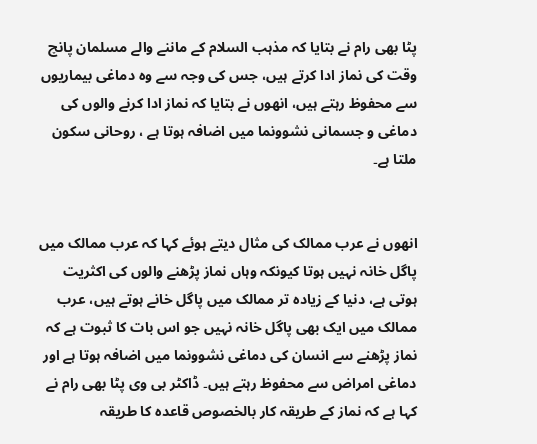پٹا بھی رام نے بتایا کہ مذہب السلام کے ماننے والے مسلمان پانچ وقت کی نماز ادا کرتے ہیں، جس کی وجہ سے وہ دماغی بیماریوں سے محفوظ رہتے ہیں، انھوں نے بتایا کہ نماز ادا کرنے والوں کی دماغی و جسمانی نشوونما میں اضافہ ہوتا ہے ، روحانی سکون ملتا ہے۔


انھوں نے عرب ممالک کی مثال دیتے ہوئے کہا کہ عرب ممالک میں پاگل خانہ نہیں ہوتا کیونکہ وہاں نماز پڑھنے والوں کی اکثریت ہوتی ہے، دنیا کے زیادہ تر ممالک میں پاگل خانے ہوتے ہیں، عرب ممالک میں ایک بھی پاگل خانہ نہیں جو اس بات کا ثبوت ہے کہ نماز پڑھنے سے انسان کی دماغی نشوونما میں اضافہ ہوتا ہے اور دماغی امراض سے محفوظ رہتے ہیں۔ ڈاکٹر بی وی پٹا بھی رام نے کہا ہے کہ نماز کے طریقہ کار بالخصوص قاعدہ کا طریقہ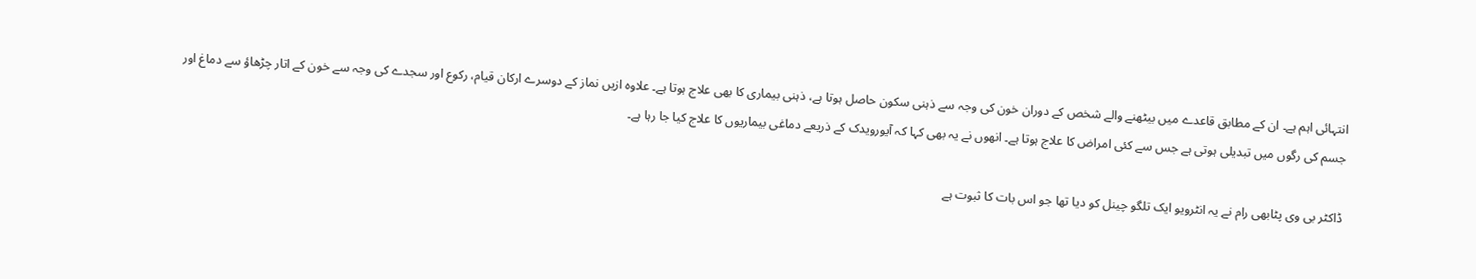انتہائی اہم ہے۔ ان کے مطابق قاعدے میں بیٹھنے والے شخص کے دوران خون کی وجہ سے ذہنی سکون حاصل ہوتا ہے، ذہنی بیماری کا بھی علاج ہوتا ہے۔ علاوہ ازیں نماز کے دوسرے ارکان قیام، رکوع اور سجدے کی وجہ سے خون کے اتار چڑھاؤ سے دماغ اور جسم کی رگوں میں تبدیلی ہوتی ہے جس سے کئی امراض کا علاج ہوتا ہے۔ انھوں نے یہ بھی کہا کہ آیورویدک کے ذریعے دماغی بیماریوں کا علاج کیا جا رہا ہے۔

ڈاکٹر بی وی پٹابھی رام نے یہ انٹرویو ایک تلگو چینل کو دیا تھا جو اس بات کا ثبوت ہے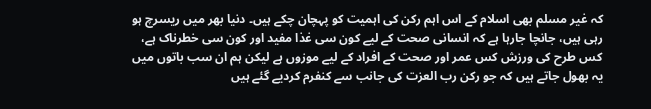کہ غیر مسلم بھی اسلام کے اس اہم رکن کی اہمیت کو پہچان چکے ہیں۔ دنیا بھر میں ریسرچ ہو رہی ہیں، جانچا جارہا ہے کہ انسانی صحت کے لیے کون سی غذا مفید اور کون سی خطرناک ہے، کس طرح کی ورزش کس عمر اور صحت کے افراد کے لیے موزوں ہے لیکن ہم ان سب باتوں میں یہ بھول جاتے ہیں کہ جو رکن رب العزت کی جانب سے کنفرم کردیے گئے ہیں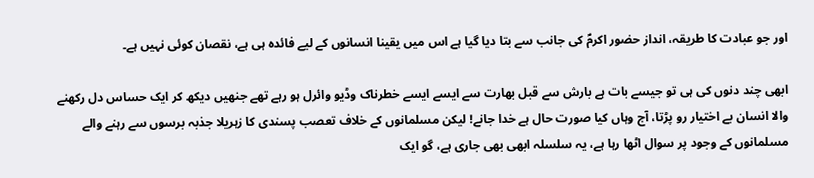اور جو عبادت کا طریقہ، انداز حضور اکرمؐ کی جانب سے بتا دیا گیا ہے اس میں یقینا انسانوں کے لیے فائدہ ہی ہے، نقصان کوئی نہیں ہے۔

ابھی چند دنوں کی ہی تو جیسے بات ہے بارش سے قبل بھارت سے ایسے ایسے خطرناک وڈیو وائرل ہو رہے تھے جنھیں دیکھ کر ایک حساس دل رکھنے والا انسان بے اختیار رو پڑتا، آج وہاں کیا صورت حال ہے خدا جانے! لیکن مسلمانوں کے خلاف تعصب پسندی کا زہریلا جذبہ برسوں سے رہنے والے مسلمانوں کے وجود پر سوال اٹھا رہا ہے، یہ سلسلہ ابھی بھی جاری ہے، گو ایک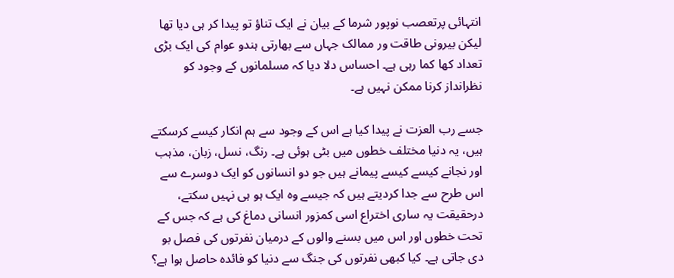انتہائی پرتعصب نوپور شرما کے بیان نے ایک تناؤ تو پیدا کر ہی دیا تھا لیکن بیرونی طاقت ور ممالک جہاں سے بھارتی ہندو عوام کی ایک بڑی تعداد کھا کما رہی ہے۔ احساس دلا دیا کہ مسلمانوں کے وجود کو نظرانداز کرنا ممکن نہیں ہے۔

جسے رب العزت نے پیدا کیا ہے اس کے وجود سے ہم انکار کیسے کرسکتے ہیں، یہ دنیا مختلف خطوں میں بٹی ہوئی ہے۔ رنگ، نسل، زبان، مذہب اور نجانے کیسے کیسے پیمانے ہیں جو دو انسانوں کو ایک دوسرے سے اس طرح سے جدا کردیتے ہیں کہ جیسے وہ ایک ہو ہی نہیں سکتے، درحقیقت یہ ساری اختراع اسی کمزور انسانی دماغ کی ہے کہ جس کے تحت خطوں اور اس میں بسنے والوں کے درمیان نفرتوں کی فصل بو دی جاتی ہے۔ کیا کبھی نفرتوں کی جنگ سے دنیا کو فائدہ حاصل ہوا ہے؟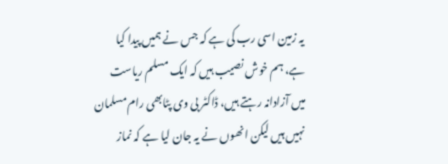یہ زمین اسی رب کی ہے کہ جس نے ہمیں پیدا کیا ہے، ہم خوش نصیب ہیں کہ ایک مسلم ریاست میں آزادانہ رہتے ہیں، ڈاکٹر بی وی پٹابھی رام مسلمان نہیں ہیں لیکن انھوں نے یہ جان لیا ہے کہ نماز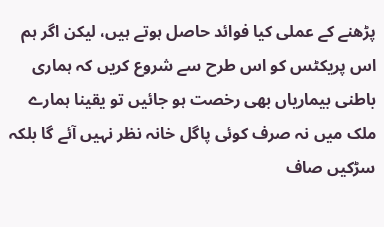پڑھنے کے عملی کیا فوائد حاصل ہوتے ہیں، لیکن اگر ہم اس پریکٹس کو اس طرح سے شروع کریں کہ ہماری باطنی بیماریاں بھی رخصت ہو جائیں تو یقینا ہمارے ملک میں نہ صرف کوئی پاگل خانہ نظر نہیں آئے گا بلکہ سڑکیں صاف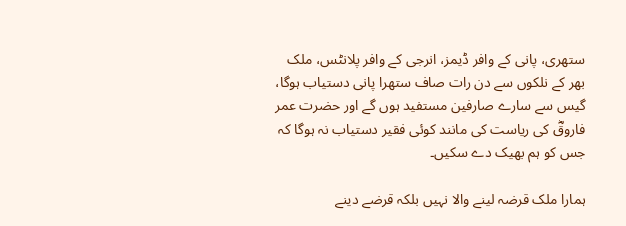ستھری، پانی کے وافر ڈیمز، انرجی کے وافر پلانٹس، ملک بھر کے نلکوں سے دن رات صاف ستھرا پانی دستیاب ہوگا، گیس سے سارے صارفین مستفید ہوں گے اور حضرت عمر فاروقؓ کی ریاست کی مانند کوئی فقیر دستیاب نہ ہوگا کہ جس کو ہم بھیک دے سکیں۔

ہمارا ملک قرضہ لینے والا نہیں بلکہ قرضے دینے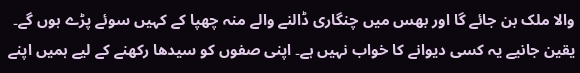والا ملک بن جائے گا اور بھس میں چنگاری ڈالنے والے منہ چھپا کے کہیں سوئے پڑے ہوں گے۔ یقین جانیے یہ کسی دیوانے کا خواب نہیں ہے۔ اپنی صفوں کو سیدھا رکھنے کے لیے ہمیں اپنے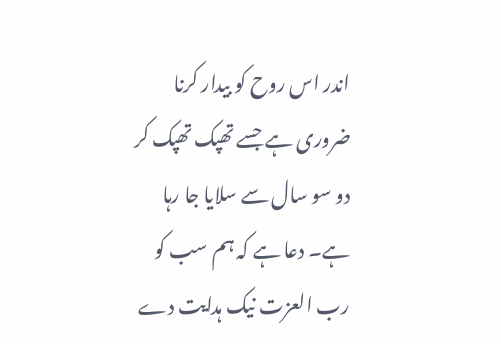اندر اس روح کو بیدار کرنا ضروری ہے جسے تھپک تھپک کر دو سو سال سے سلایا جا رہا ہے۔ دعا ہے کہ ہم سب کو رب العزت نیک ہدایت دے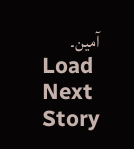آمین۔
Load Next Story